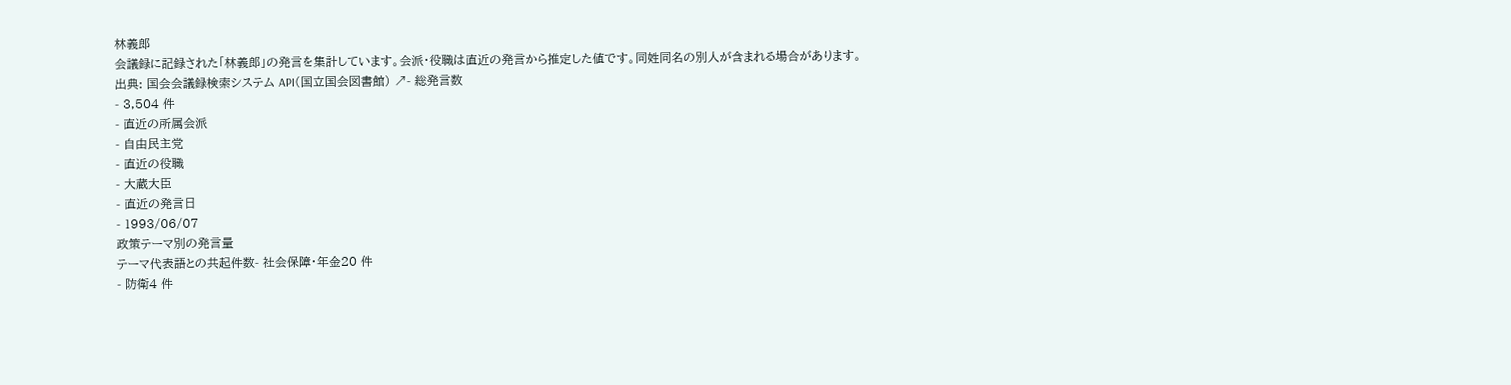林義郎
会議録に記録された「林義郎」の発言を集計しています。会派・役職は直近の発言から推定した値です。同姓同名の別人が含まれる場合があります。
出典: 国会会議録検索システム API(国立国会図書館) ↗- 総発言数
- 3,504 件
- 直近の所属会派
- 自由民主党
- 直近の役職
- 大蔵大臣
- 直近の発言日
- 1993/06/07
政策テーマ別の発言量
テーマ代表語との共起件数- 社会保障・年金20 件
- 防衛4 件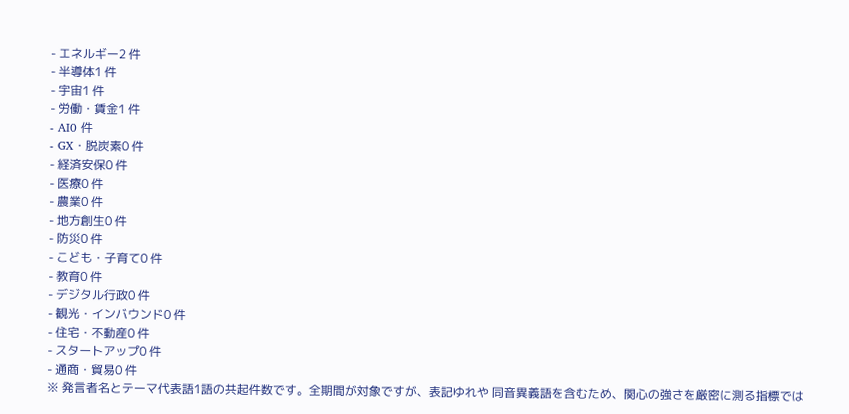- エネルギー2 件
- 半導体1 件
- 宇宙1 件
- 労働・賃金1 件
- AI0 件
- GX・脱炭素0 件
- 経済安保0 件
- 医療0 件
- 農業0 件
- 地方創生0 件
- 防災0 件
- こども・子育て0 件
- 教育0 件
- デジタル行政0 件
- 観光・インバウンド0 件
- 住宅・不動産0 件
- スタートアップ0 件
- 通商・貿易0 件
※ 発言者名とテーマ代表語1語の共起件数です。全期間が対象ですが、表記ゆれや 同音異義語を含むため、関心の強さを厳密に測る指標では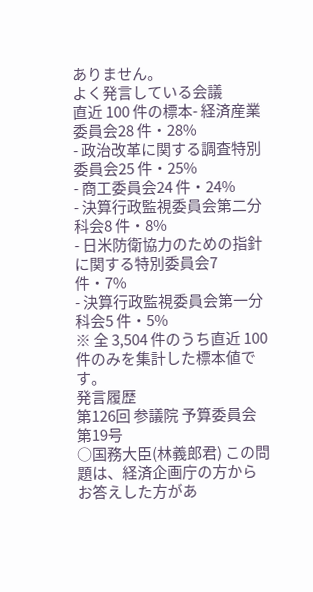ありません。
よく発言している会議
直近 100 件の標本- 経済産業委員会28 件・28%
- 政治改革に関する調査特別委員会25 件・25%
- 商工委員会24 件・24%
- 決算行政監視委員会第二分科会8 件・8%
- 日米防衛協力のための指針に関する特別委員会7 件・7%
- 決算行政監視委員会第一分科会5 件・5%
※ 全 3,504 件のうち直近 100 件のみを集計した標本値です。
発言履歴
第126回 参議院 予算委員会 第19号
○国務大臣(林義郎君) この問題は、経済企画庁の方からお答えした方があ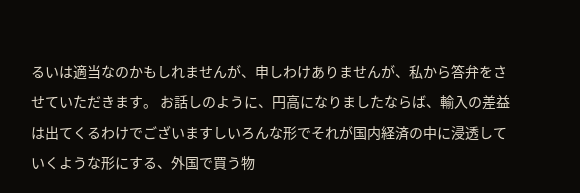るいは適当なのかもしれませんが、申しわけありませんが、私から答弁をさせていただきます。 お話しのように、円高になりましたならば、輸入の差益は出てくるわけでございますしいろんな形でそれが国内経済の中に浸透していくような形にする、外国で買う物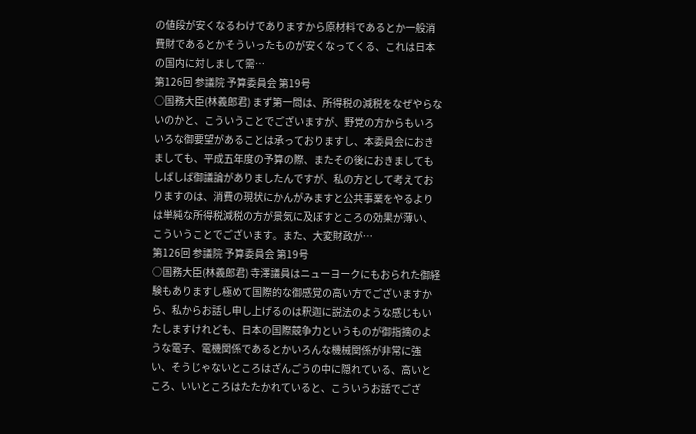の値段が安くなるわけでありますから原材料であるとか一般消費財であるとかそういったものが安くなってくる、これは日本の国内に対しまして需…
第126回 参議院 予算委員会 第19号
○国務大臣(林義郎君) まず第一問は、所得税の減税をなぜやらないのかと、こういうことでございますが、野党の方からもいろいろな御要望があることは承っておりますし、本委員会におきましても、平成五年度の予算の際、またその後におきましてもしばしば御議論がありましたんですが、私の方として考えておりますのは、消費の現状にかんがみますと公共事業をやるよりは単純な所得税減税の方が景気に及ぼすところの効果が薄い、こういうことでございます。また、大変財政が…
第126回 参議院 予算委員会 第19号
○国務大臣(林義郎君) 寺澤議員はニューヨークにもおられた御経験もありますし極めて国際的な御感覚の高い方でございますから、私からお話し申し上げるのは釈迦に説法のような感じもいたしますけれども、日本の国際競争力というものが御指摘のような電子、電機関係であるとかいろんな機械関係が非常に強い、そうじゃないところはざんごうの中に隠れている、高いところ、いいところはたたかれていると、こういうお話でござ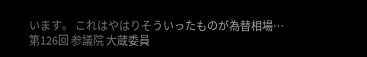います。 これはやはりそういったものが為替相場…
第126回 参議院 大蔵委員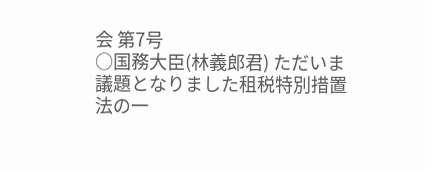会 第7号
○国務大臣(林義郎君) ただいま議題となりました租税特別措置法の一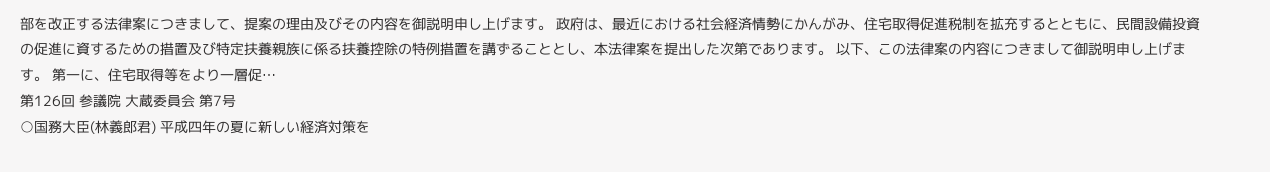部を改正する法律案につきまして、提案の理由及びその内容を御説明申し上げます。 政府は、最近における社会経済情勢にかんがみ、住宅取得促進税制を拡充するとともに、民間設備投資の促進に資するための措置及び特定扶養親族に係る扶養控除の特例措置を講ずることとし、本法律案を提出した次第であります。 以下、この法律案の内容につきまして御説明申し上げます。 第一に、住宅取得等をより一層促…
第126回 参議院 大蔵委員会 第7号
○国務大臣(林義郎君) 平成四年の夏に新しい経済対策を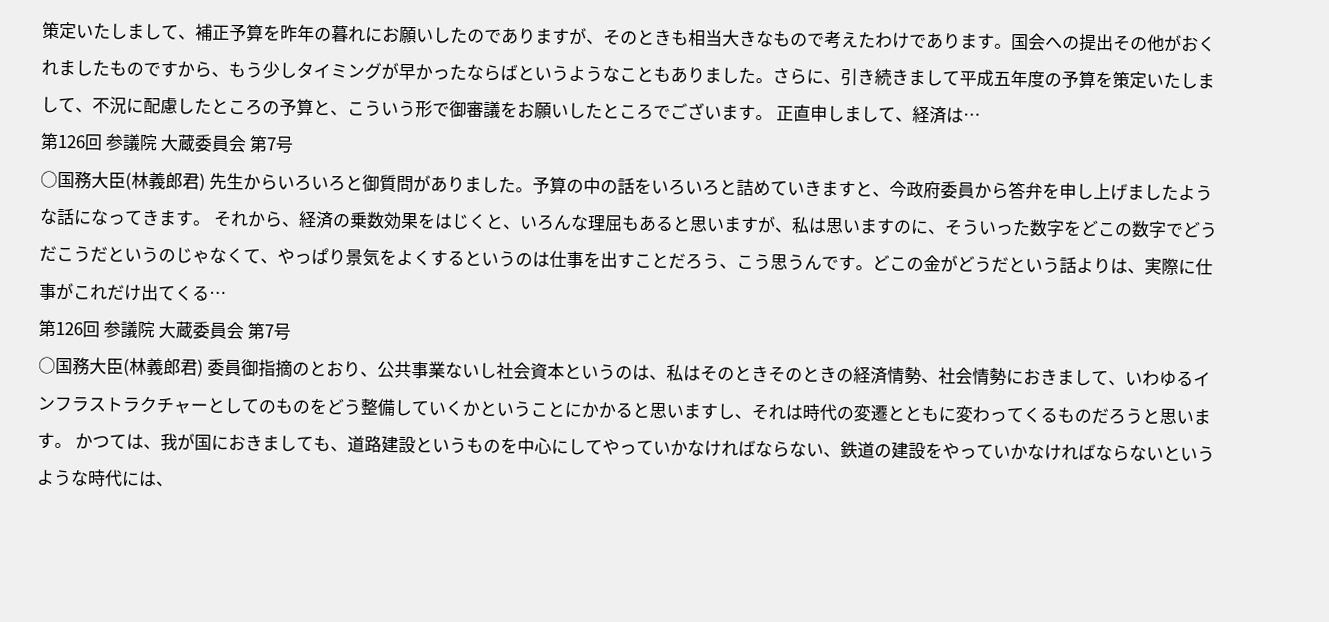策定いたしまして、補正予算を昨年の暮れにお願いしたのでありますが、そのときも相当大きなもので考えたわけであります。国会への提出その他がおくれましたものですから、もう少しタイミングが早かったならばというようなこともありました。さらに、引き続きまして平成五年度の予算を策定いたしまして、不況に配慮したところの予算と、こういう形で御審議をお願いしたところでございます。 正直申しまして、経済は…
第126回 参議院 大蔵委員会 第7号
○国務大臣(林義郎君) 先生からいろいろと御質問がありました。予算の中の話をいろいろと詰めていきますと、今政府委員から答弁を申し上げましたような話になってきます。 それから、経済の乗数効果をはじくと、いろんな理屈もあると思いますが、私は思いますのに、そういった数字をどこの数字でどうだこうだというのじゃなくて、やっぱり景気をよくするというのは仕事を出すことだろう、こう思うんです。どこの金がどうだという話よりは、実際に仕事がこれだけ出てくる…
第126回 参議院 大蔵委員会 第7号
○国務大臣(林義郎君) 委員御指摘のとおり、公共事業ないし社会資本というのは、私はそのときそのときの経済情勢、社会情勢におきまして、いわゆるインフラストラクチャーとしてのものをどう整備していくかということにかかると思いますし、それは時代の変遷とともに変わってくるものだろうと思います。 かつては、我が国におきましても、道路建設というものを中心にしてやっていかなければならない、鉄道の建設をやっていかなければならないというような時代には、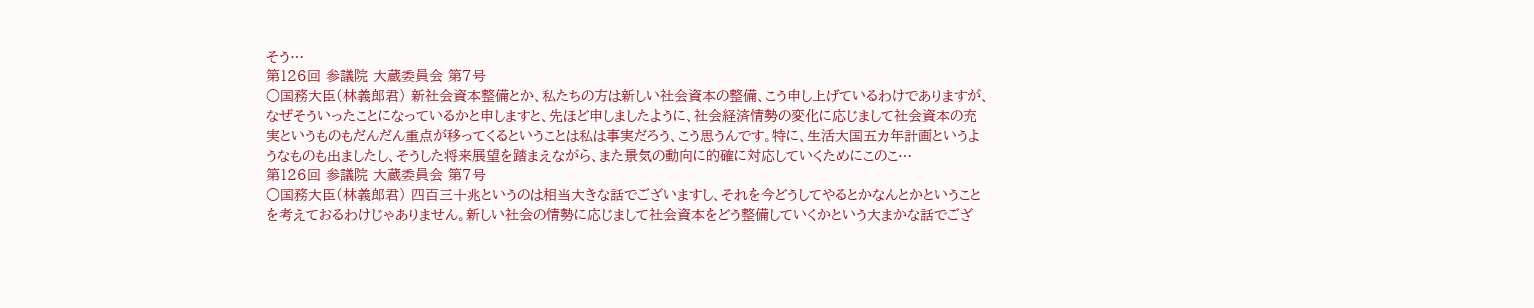そう…
第126回 参議院 大蔵委員会 第7号
○国務大臣(林義郎君) 新社会資本整備とか、私たちの方は新しい社会資本の整備、こう申し上げているわけでありますが、なぜそういったことになっているかと申しますと、先ほど申しましたように、社会経済情勢の変化に応じまして社会資本の充実というものもだんだん重点が移ってくるということは私は事実だろう、こう思うんです。特に、生活大国五カ年計画というようなものも出ましたし、そうした将来展望を踏まえながら、また景気の動向に的確に対応していくためにこのこ…
第126回 参議院 大蔵委員会 第7号
○国務大臣(林義郎君) 四百三十兆というのは相当大きな話でございますし、それを今どうしてやるとかなんとかということを考えておるわけじゃありません。新しい社会の情勢に応じまして社会資本をどう整備していくかという大まかな話でござ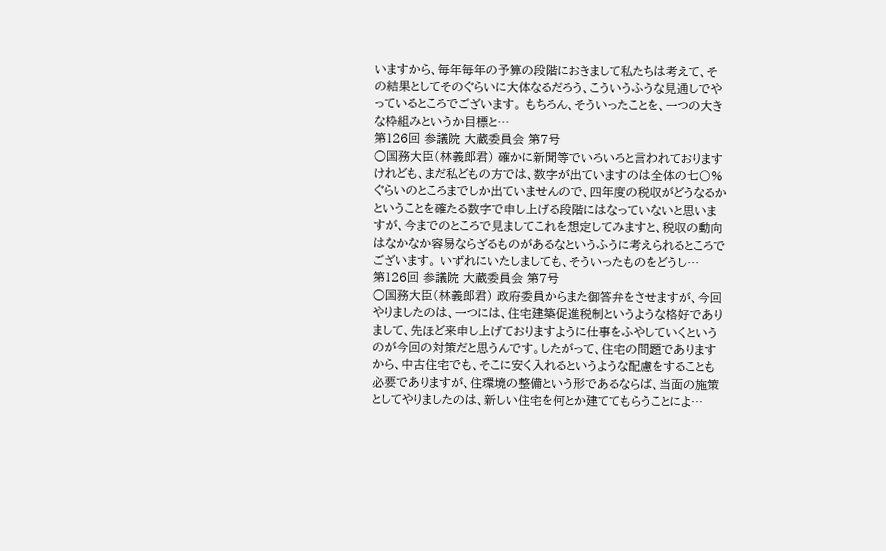いますから、毎年毎年の予算の段階におきまして私たちは考えて、その結果としてそのぐらいに大体なるだろう、こういうふうな見通しでやっているところでございます。 もちろん、そういったことを、一つの大きな枠組みというか目標と…
第126回 参議院 大蔵委員会 第7号
○国務大臣(林義郎君) 確かに新聞等でいろいろと言われておりますけれども、まだ私どもの方では、数字が出ていますのは全体の七〇%ぐらいのところまでしか出ていませんので、四年度の税収がどうなるかということを確たる数字で申し上げる段階にはなっていないと思いますが、今までのところで見ましてこれを想定してみますと、税収の動向はなかなか容易ならざるものがあるなというふうに考えられるところでございます。 いずれにいたしましても、そういったものをどうし…
第126回 参議院 大蔵委員会 第7号
○国務大臣(林義郎君) 政府委員からまた御答弁をさせますが、今回やりましたのは、一つには、住宅建築促進税制というような格好でありまして、先ほど来申し上げておりますように仕事をふやしていくというのが今回の対策だと思うんです。したがって、住宅の問題でありますから、中古住宅でも、そこに安く入れるというような配慮をすることも必要でありますが、住環境の整備という形であるならば、当面の施策としてやりましたのは、新しい住宅を何とか建ててもらうことによ…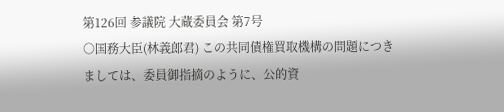第126回 参議院 大蔵委員会 第7号
○国務大臣(林義郎君) この共同債権買取機構の問題につきましては、委員御指摘のように、公的資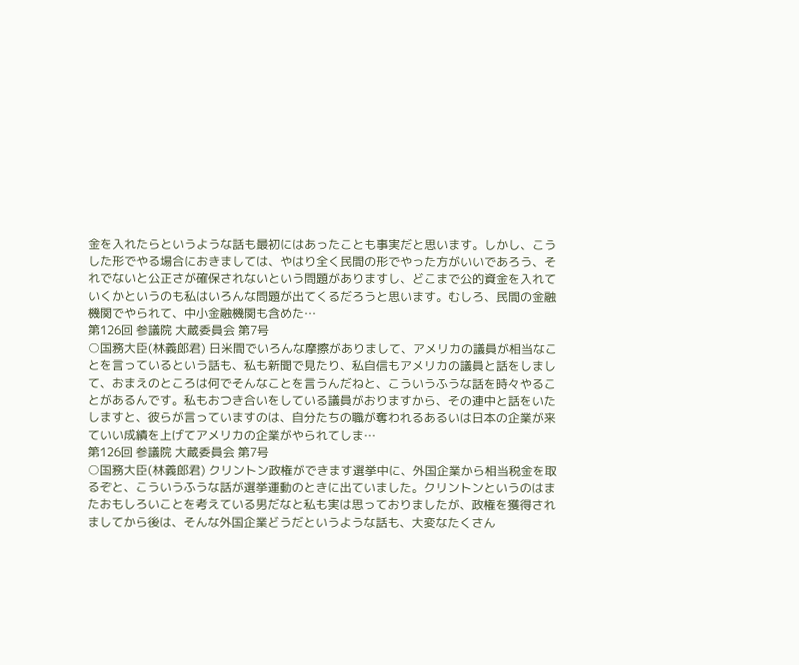金を入れたらというような話も最初にはあったことも事実だと思います。しかし、こうした形でやる場合におきましては、やはり全く民間の形でやった方がいいであろう、それでないと公正さが確保されないという問題がありますし、どこまで公的資金を入れていくかというのも私はいろんな問題が出てくるだろうと思います。むしろ、民間の金融機関でやられて、中小金融機関も含めた…
第126回 参議院 大蔵委員会 第7号
○国務大臣(林義郎君) 日米間でいろんな摩擦がありまして、アメリカの議員が相当なことを言っているという話も、私も新聞で見たり、私自信もアメリカの議員と話をしまして、おまえのところは何でそんなことを言うんだねと、こういうふうな話を時々やることがあるんです。私もおつき合いをしている議員がおりますから、その連中と話をいたしますと、彼らが言っていますのは、自分たちの職が奪われるあるいは日本の企業が来ていい成績を上げてアメリカの企業がやられてしま…
第126回 参議院 大蔵委員会 第7号
○国務大臣(林義郎君) クリントン政権ができます選挙中に、外国企業から相当税金を取るぞと、こういうふうな話が選挙運動のときに出ていました。クリントンというのはまたおもしろいことを考えている男だなと私も実は思っておりましたが、政権を獲得されましてから後は、そんな外国企業どうだというような話も、大変なたくさん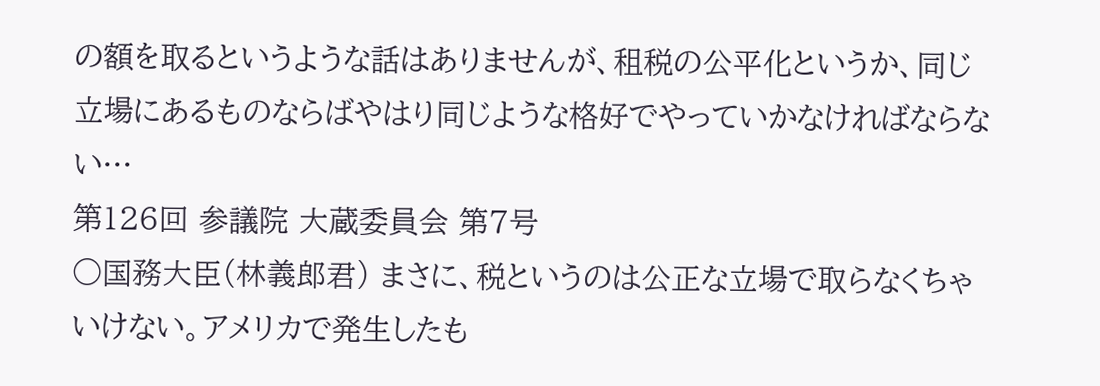の額を取るというような話はありませんが、租税の公平化というか、同じ立場にあるものならばやはり同じような格好でやっていかなければならない…
第126回 参議院 大蔵委員会 第7号
○国務大臣(林義郎君) まさに、税というのは公正な立場で取らなくちゃいけない。アメリカで発生したも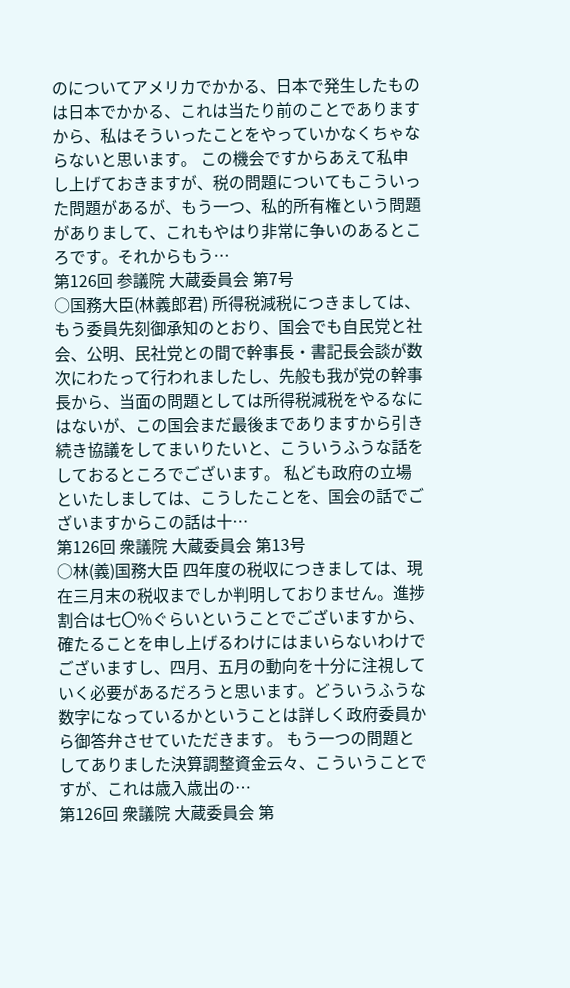のについてアメリカでかかる、日本で発生したものは日本でかかる、これは当たり前のことでありますから、私はそういったことをやっていかなくちゃならないと思います。 この機会ですからあえて私申し上げておきますが、税の問題についてもこういった問題があるが、もう一つ、私的所有権という問題がありまして、これもやはり非常に争いのあるところです。それからもう…
第126回 参議院 大蔵委員会 第7号
○国務大臣(林義郎君) 所得税減税につきましては、もう委員先刻御承知のとおり、国会でも自民党と社会、公明、民社党との間で幹事長・書記長会談が数次にわたって行われましたし、先般も我が党の幹事長から、当面の問題としては所得税減税をやるなにはないが、この国会まだ最後までありますから引き続き協議をしてまいりたいと、こういうふうな話をしておるところでございます。 私ども政府の立場といたしましては、こうしたことを、国会の話でございますからこの話は十…
第126回 衆議院 大蔵委員会 第13号
○林(義)国務大臣 四年度の税収につきましては、現在三月末の税収までしか判明しておりません。進捗割合は七〇%ぐらいということでございますから、確たることを申し上げるわけにはまいらないわけでございますし、四月、五月の動向を十分に注視していく必要があるだろうと思います。どういうふうな数字になっているかということは詳しく政府委員から御答弁させていただきます。 もう一つの問題としてありました決算調整資金云々、こういうことですが、これは歳入歳出の…
第126回 衆議院 大蔵委員会 第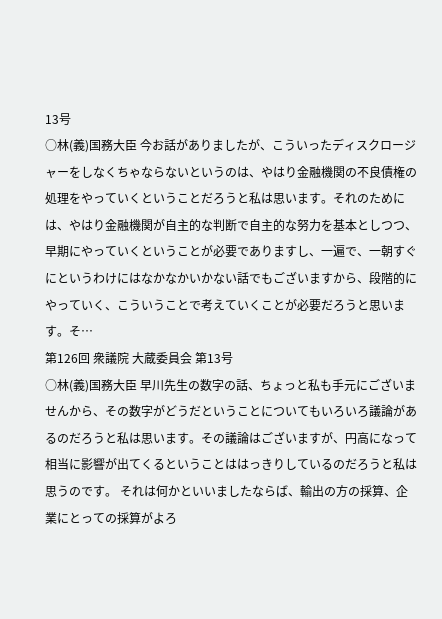13号
○林(義)国務大臣 今お話がありましたが、こういったディスクロージャーをしなくちゃならないというのは、やはり金融機関の不良債権の処理をやっていくということだろうと私は思います。それのためには、やはり金融機関が自主的な判断で自主的な努力を基本としつつ、早期にやっていくということが必要でありますし、一遍で、一朝すぐにというわけにはなかなかいかない話でもございますから、段階的にやっていく、こういうことで考えていくことが必要だろうと思います。そ…
第126回 衆議院 大蔵委員会 第13号
○林(義)国務大臣 早川先生の数字の話、ちょっと私も手元にございませんから、その数字がどうだということについてもいろいろ議論があるのだろうと私は思います。その議論はございますが、円高になって相当に影響が出てくるということははっきりしているのだろうと私は思うのです。 それは何かといいましたならば、輸出の方の採算、企業にとっての採算がよろ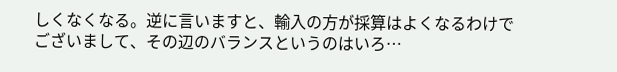しくなくなる。逆に言いますと、輸入の方が採算はよくなるわけでございまして、その辺のバランスというのはいろ…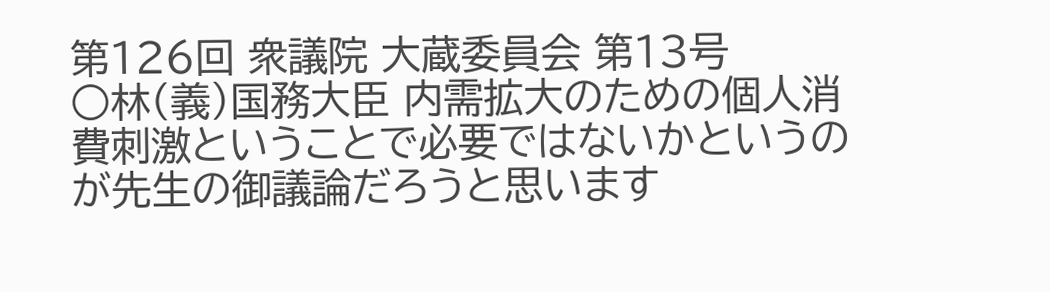第126回 衆議院 大蔵委員会 第13号
○林(義)国務大臣 内需拡大のための個人消費刺激ということで必要ではないかというのが先生の御議論だろうと思います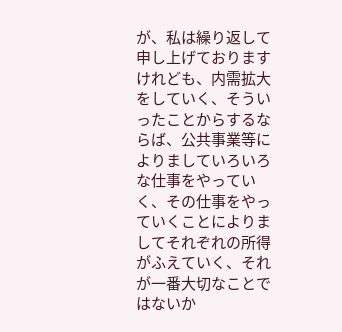が、私は繰り返して申し上げておりますけれども、内需拡大をしていく、そういったことからするならば、公共事業等によりましていろいろな仕事をやっていく、その仕事をやっていくことによりましてそれぞれの所得がふえていく、それが一番大切なことではないか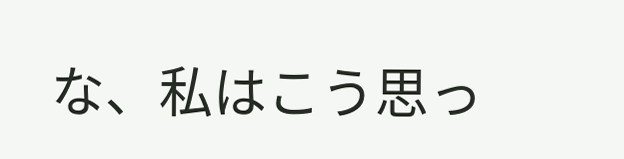な、私はこう思っ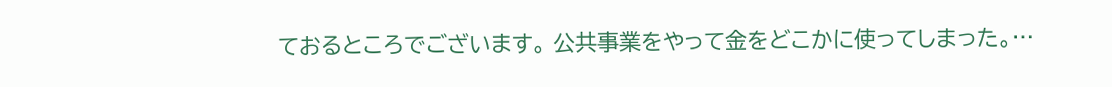ておるところでございます。 公共事業をやって金をどこかに使ってしまった。…